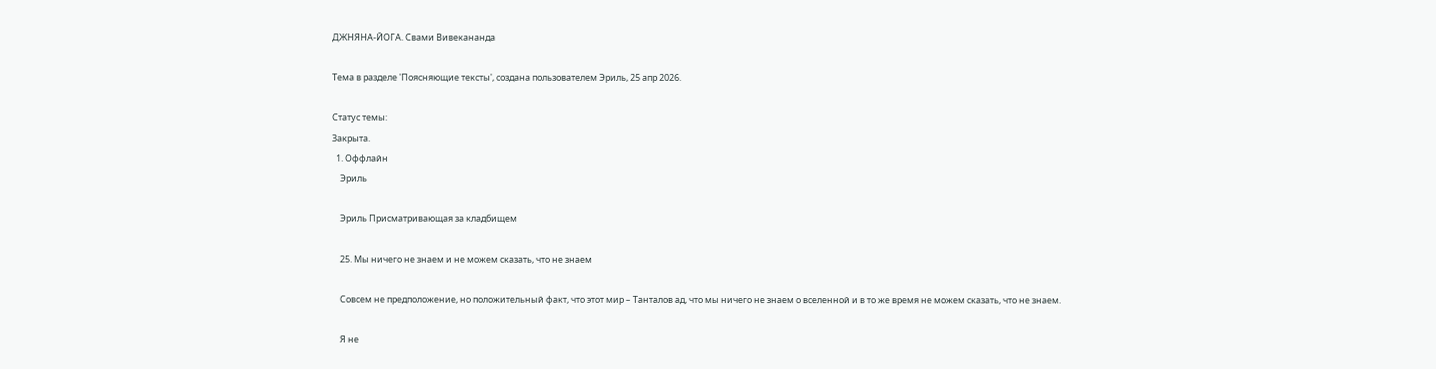ДЖНЯНА-ЙОГА. Свами Вивекананда

Тема в разделе 'Поясняющие тексты', создана пользователем Эриль, 25 апр 2026.

Статус темы:
Закрыта.
  1. Оффлайн
    Эриль

    Эриль Присматривающая за кладбищем

    25. Мы ничего не знаем и не можем сказать, что не знаем

    Совсем не предположение, но положительный факт, что этот мир – Танталов ад, что мы ничего не знаем о вселенной и в то же время не можем сказать, что не знаем.

    Я не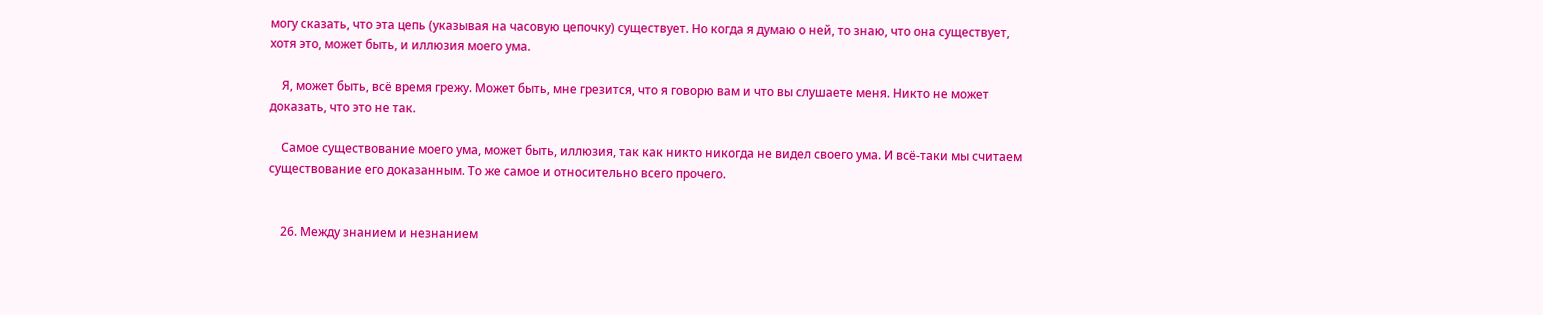могу сказать, что эта цепь (указывая на часовую цепочку) существует. Но когда я думаю о ней, то знаю, что она существует, хотя это, может быть, и иллюзия моего ума.

    Я, может быть, всё время грежу. Может быть, мне грезится, что я говорю вам и что вы слушаете меня. Никто не может доказать, что это не так.

    Самое существование моего ума, может быть, иллюзия, так как никто никогда не видел своего ума. И всё-таки мы считаем существование его доказанным. То же самое и относительно всего прочего.


    26. Между знанием и незнанием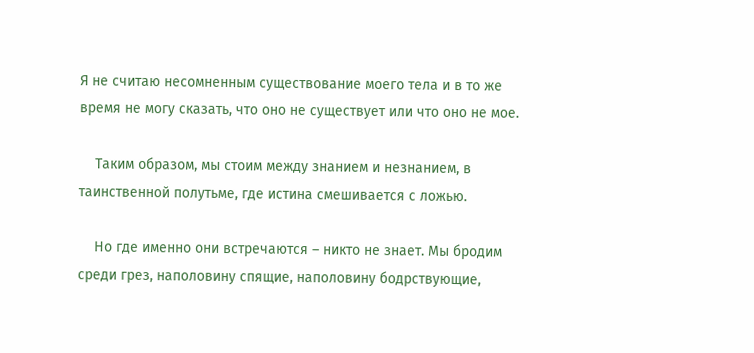Я не считаю несомненным существование моего тела и в то же время не могу сказать, что оно не существует или что оно не мое.

    Таким образом, мы стоим между знанием и незнанием, в таинственной полутьме, где истина смешивается с ложью.

    Но где именно они встречаются – никто не знает. Мы бродим среди грез, наполовину спящие, наполовину бодрствующие,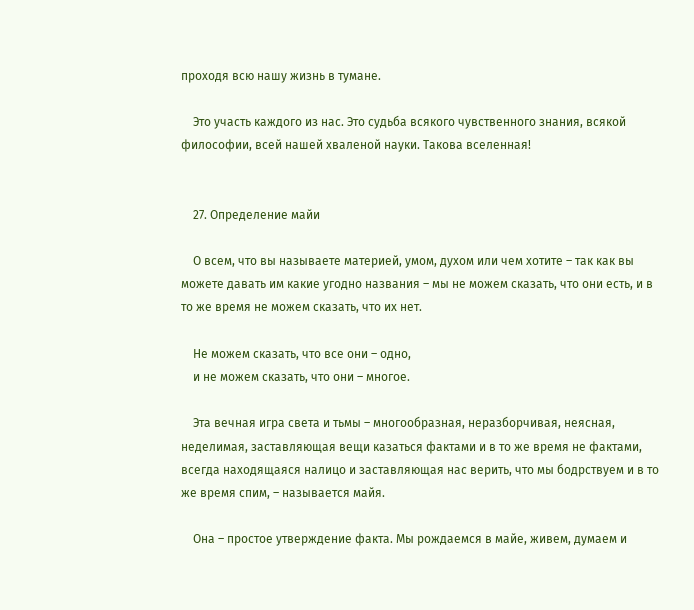проходя всю нашу жизнь в тумане.

    Это участь каждого из нас. Это судьба всякого чувственного знания, всякой философии, всей нашей хваленой науки. Такова вселенная!


    27. Определение майи

    О всем, что вы называете материей, умом, духом или чем хотите – так как вы можете давать им какие угодно названия – мы не можем сказать, что они есть, и в то же время не можем сказать, что их нет.

    Не можем сказать, что все они – одно,
    и не можем сказать, что они – многое.

    Эта вечная игра света и тьмы – многообразная, неразборчивая, неясная, неделимая, заставляющая вещи казаться фактами и в то же время не фактами, всегда находящаяся налицо и заставляющая нас верить, что мы бодрствуем и в то же время спим, – называется майя.

    Она – простое утверждение факта. Мы рождаемся в майе, живем, думаем и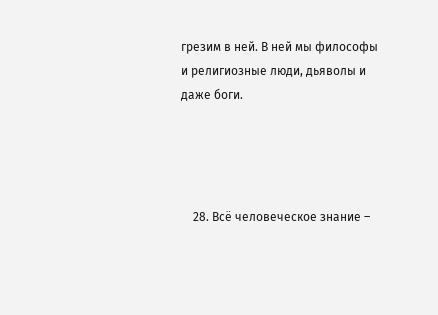грезим в ней. В ней мы философы и религиозные люди, дьяволы и даже боги.




    28. Всё человеческое знание –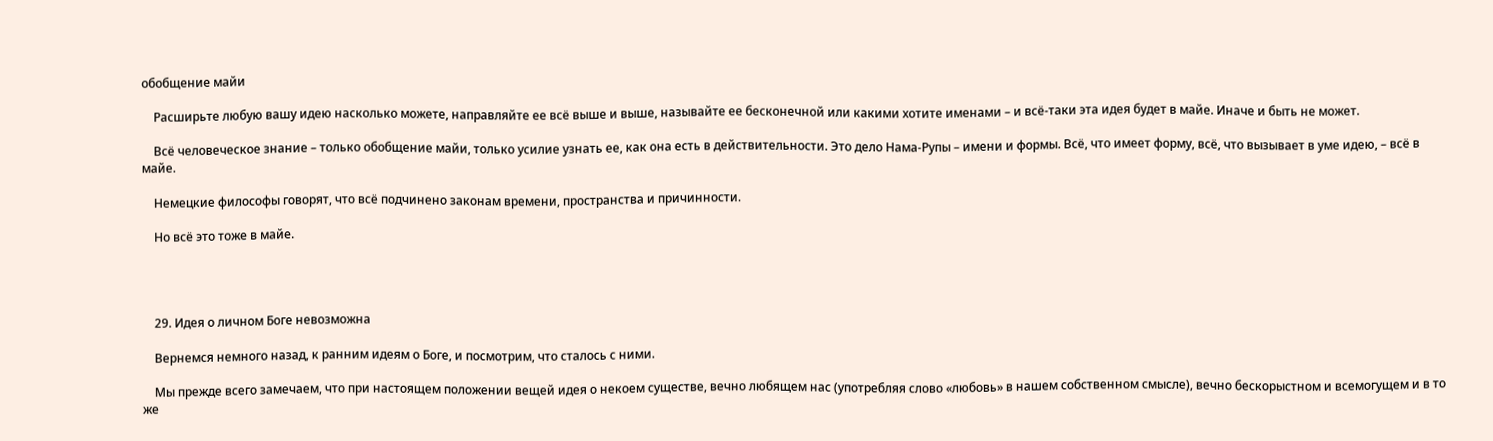обобщение майи

    Расширьте любую вашу идею насколько можете, направляйте ее всё выше и выше, называйте ее бесконечной или какими хотите именами – и всё-таки эта идея будет в майе. Иначе и быть не может.

    Всё человеческое знание – только обобщение майи, только усилие узнать ее, как она есть в действительности. Это дело Нама-Рупы – имени и формы. Всё, что имеет форму, всё, что вызывает в уме идею, – всё в майе.

    Немецкие философы говорят, что всё подчинено законам времени, пространства и причинности.

    Но всё это тоже в майе.




    29. Идея о личном Боге невозможна

    Вернемся немного назад, к ранним идеям о Боге, и посмотрим, что сталось с ними.

    Мы прежде всего замечаем, что при настоящем положении вещей идея о некоем существе, вечно любящем нас (употребляя слово «любовь» в нашем собственном смысле), вечно бескорыстном и всемогущем и в то же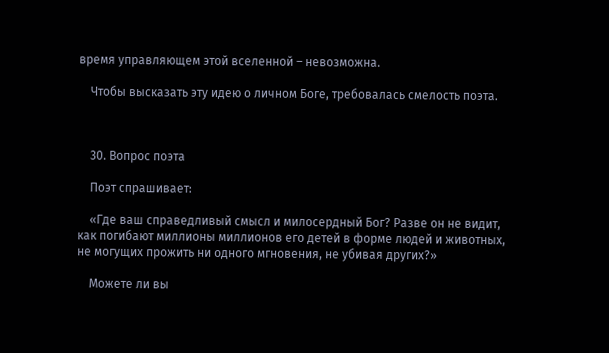время управляющем этой вселенной – невозможна.

    Чтобы высказать эту идею о личном Боге, требовалась смелость поэта.



    30. Вопрос поэта

    Поэт спрашивает:

    «Где ваш справедливый смысл и милосердный Бог? Разве он не видит, как погибают миллионы миллионов его детей в форме людей и животных, не могущих прожить ни одного мгновения, не убивая других?»

    Можете ли вы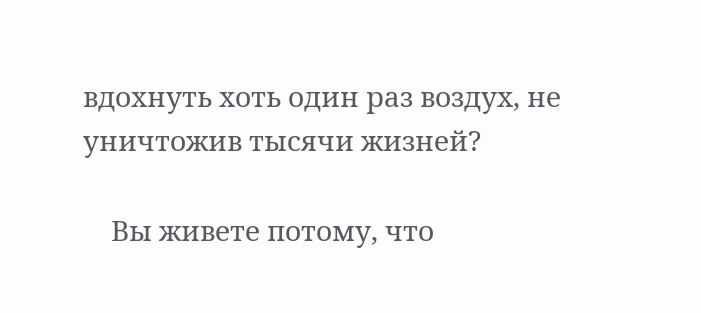вдохнуть хоть один раз воздух, не уничтожив тысячи жизней?

    Вы живете потому, что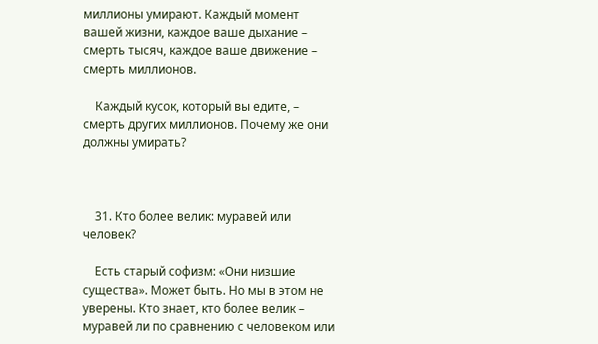миллионы умирают. Каждый момент вашей жизни, каждое ваше дыхание – смерть тысяч, каждое ваше движение – смерть миллионов.

    Каждый кусок, который вы едите, – смерть других миллионов. Почему же они должны умирать?



    31. Кто более велик: муравей или человек?

    Есть старый софизм: «Они низшие существа». Может быть. Но мы в этом не уверены. Кто знает, кто более велик – муравей ли по сравнению с человеком или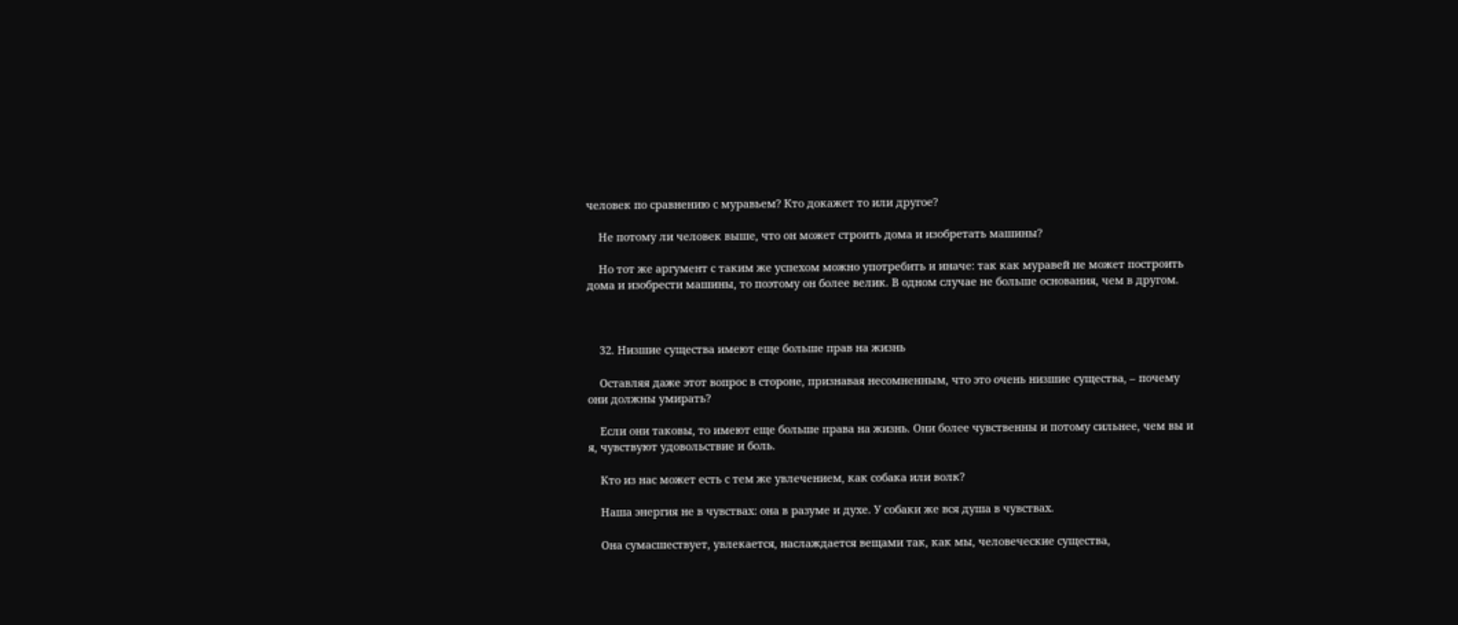человек по сравнению с муравьем? Кто докажет то или другое?

    Не потому ли человек выше, что он может строить дома и изобретать машины?

    Но тот же аргумент с таким же успехом можно употребить и иначе: так как муравей не может построить дома и изобрести машины, то поэтому он более велик. В одном случае не больше основания, чем в другом.



    32. Низшие существа имеют еще больше прав на жизнь

    Оставляя даже этот вопрос в стороне, признавая несомненным, что это очень низшие существа, – почему они должны умирать?

    Если они таковы, то имеют еще больше права на жизнь. Они более чувственны и потому сильнее, чем вы и я, чувствуют удовольствие и боль.

    Кто из нас может есть с тем же увлечением, как собака или волк?

    Наша энергия не в чувствах: она в разуме и духе. У собаки же вся душа в чувствах.

    Она сумасшествует, увлекается, наслаждается вещами так, как мы, человеческие существа,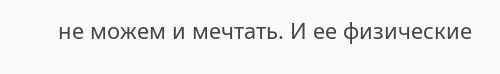не можем и мечтать. И ее физические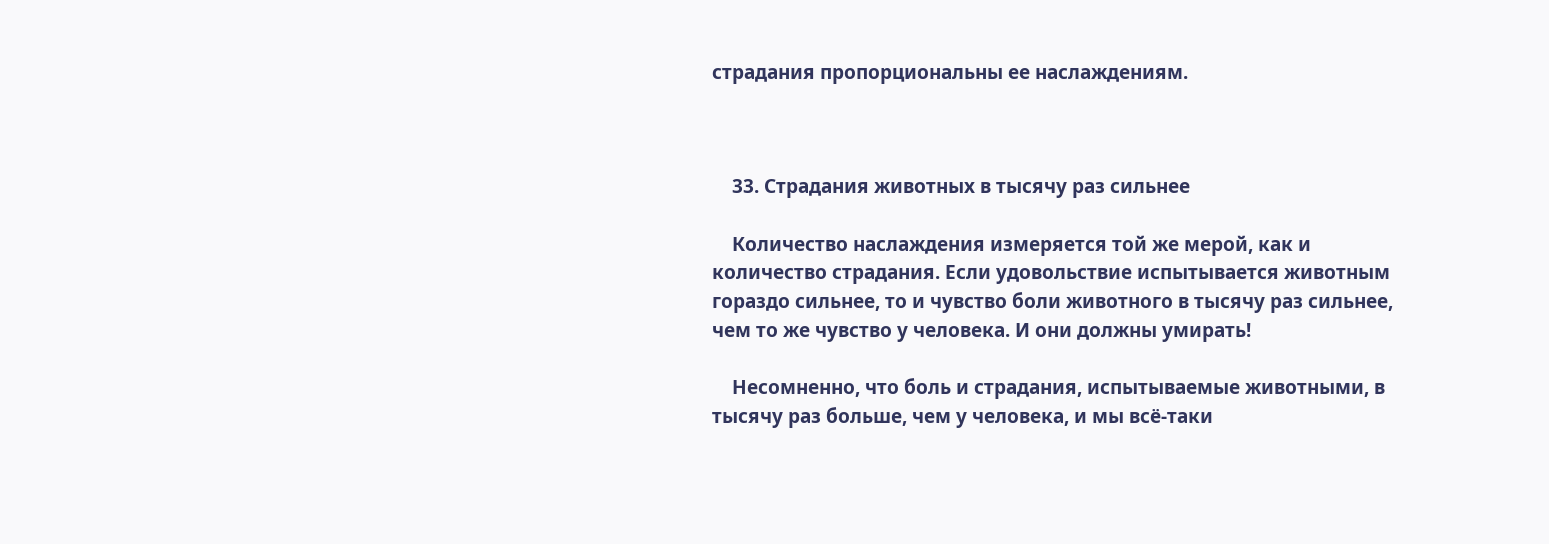страдания пропорциональны ее наслаждениям.



    33. Страдания животных в тысячу раз сильнее

    Количество наслаждения измеряется той же мерой, как и количество страдания. Если удовольствие испытывается животным гораздо сильнее, то и чувство боли животного в тысячу раз сильнее, чем то же чувство у человека. И они должны умирать!

    Несомненно, что боль и страдания, испытываемые животными, в тысячу раз больше, чем у человека, и мы всё-таки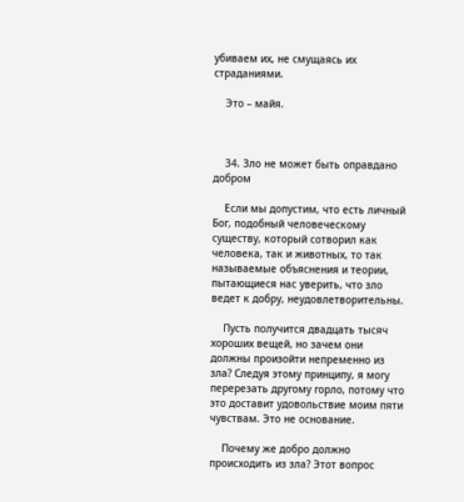убиваем их, не смущаясь их страданиями.

    Это – майя.



    34. Зло не может быть оправдано добром

    Если мы допустим, что есть личный Бог, подобный человеческому существу, который сотворил как человека, так и животных, то так называемые объяснения и теории, пытающиеся нас уверить, что зло ведет к добру, неудовлетворительны.

    Пусть получится двадцать тысяч хороших вещей, но зачем они должны произойти непременно из зла? Следуя этому принципу, я могу перерезать другому горло, потому что это доставит удовольствие моим пяти чувствам. Это не основание.

    Почему же добро должно происходить из зла? Этот вопрос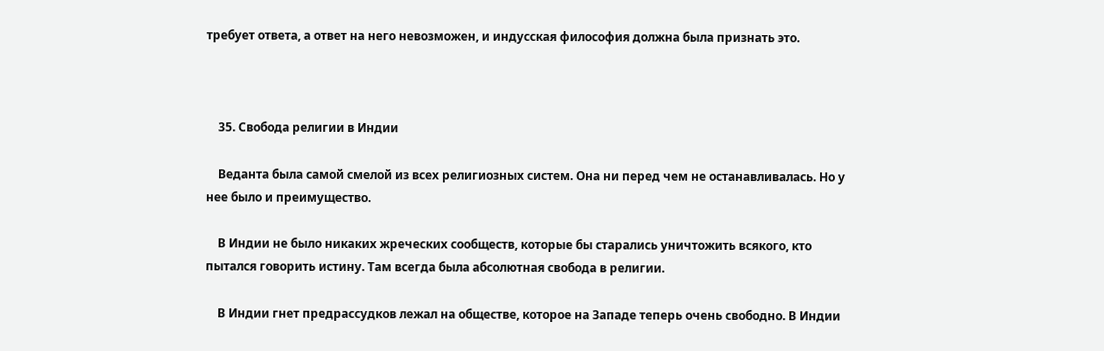требует ответа, а ответ на него невозможен, и индусская философия должна была признать это.



    35. Свобода религии в Индии

    Веданта была самой смелой из всех религиозных систем. Она ни перед чем не останавливалась. Но у нее было и преимущество.

    В Индии не было никаких жреческих сообществ, которые бы старались уничтожить всякого, кто пытался говорить истину. Там всегда была абсолютная свобода в религии.

    В Индии гнет предрассудков лежал на обществе, которое на Западе теперь очень свободно. В Индии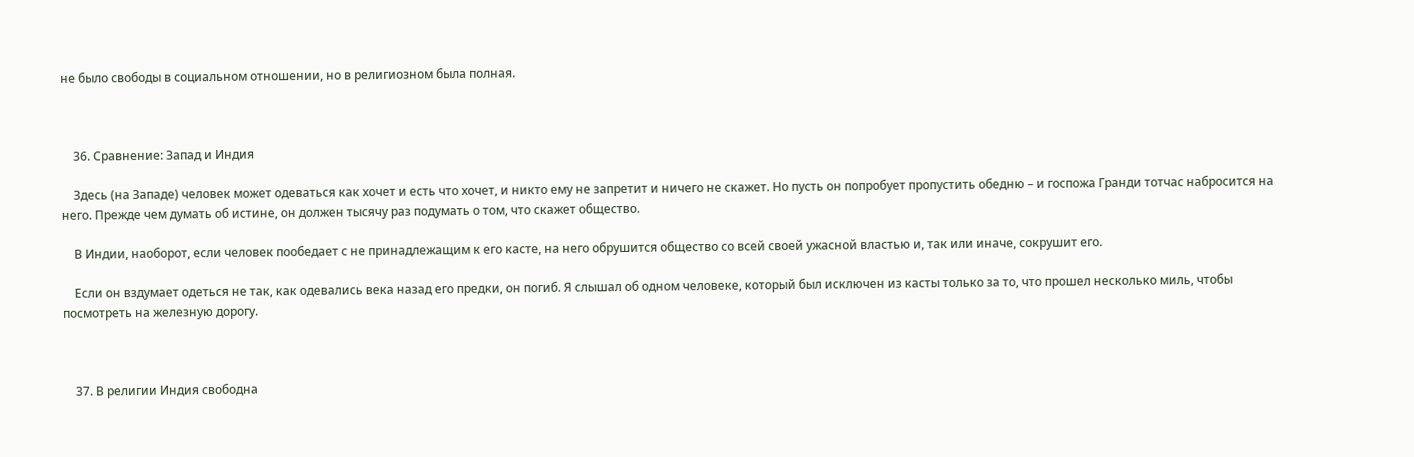не было свободы в социальном отношении, но в религиозном была полная.



    36. Сравнение: Запад и Индия

    Здесь (на Западе) человек может одеваться как хочет и есть что хочет, и никто ему не запретит и ничего не скажет. Но пусть он попробует пропустить обедню – и госпожа Гранди тотчас набросится на него. Прежде чем думать об истине, он должен тысячу раз подумать о том, что скажет общество.

    В Индии, наоборот, если человек пообедает с не принадлежащим к его касте, на него обрушится общество со всей своей ужасной властью и, так или иначе, сокрушит его.

    Если он вздумает одеться не так, как одевались века назад его предки, он погиб. Я слышал об одном человеке, который был исключен из касты только за то, что прошел несколько миль, чтобы посмотреть на железную дорогу.



    37. В религии Индия свободна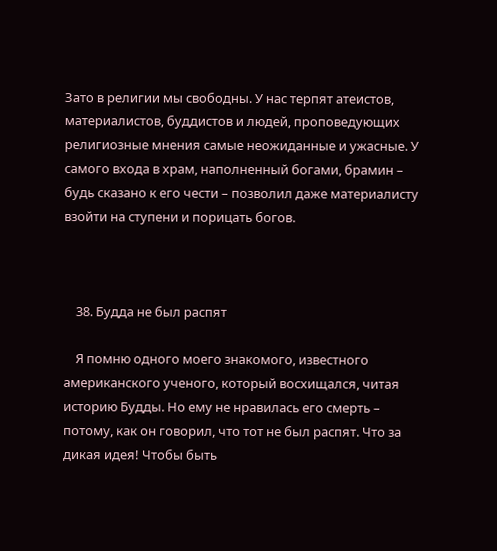Зато в религии мы свободны. У нас терпят атеистов, материалистов, буддистов и людей, проповедующих религиозные мнения самые неожиданные и ужасные. У самого входа в храм, наполненный богами, брамин – будь сказано к его чести – позволил даже материалисту взойти на ступени и порицать богов.



    38. Будда не был распят

    Я помню одного моего знакомого, известного американского ученого, который восхищался, читая историю Будды. Но ему не нравилась его смерть – потому, как он говорил, что тот не был распят. Что за дикая идея! Чтобы быть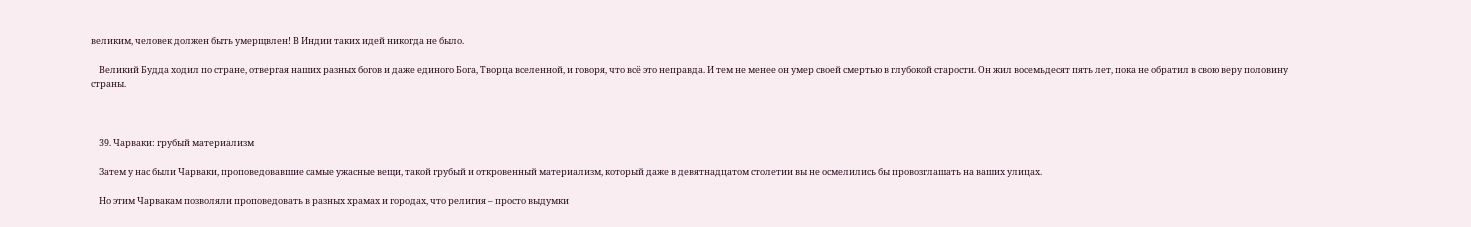великим, человек должен быть умерщвлен! В Индии таких идей никогда не было.

    Великий Будда ходил по стране, отвергая наших разных богов и даже единого Бога, Творца вселенной, и говоря, что всё это неправда. И тем не менее он умер своей смертью в глубокой старости. Он жил восемьдесят пять лет, пока не обратил в свою веру половину страны.



    39. Чарваки: грубый материализм

    Затем у нас были Чарваки, проповедовавшие самые ужасные вещи, такой грубый и откровенный материализм, который даже в девятнадцатом столетии вы не осмелились бы провозглашать на ваших улицах.

    Но этим Чарвакам позволяли проповедовать в разных храмах и городах, что религия – просто выдумки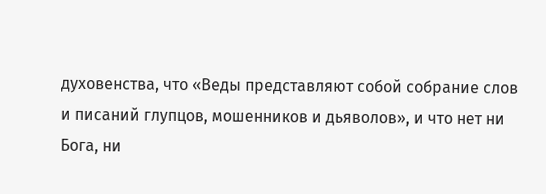духовенства, что «Веды представляют собой собрание слов и писаний глупцов, мошенников и дьяволов», и что нет ни Бога, ни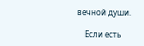вечной души.

    Если есть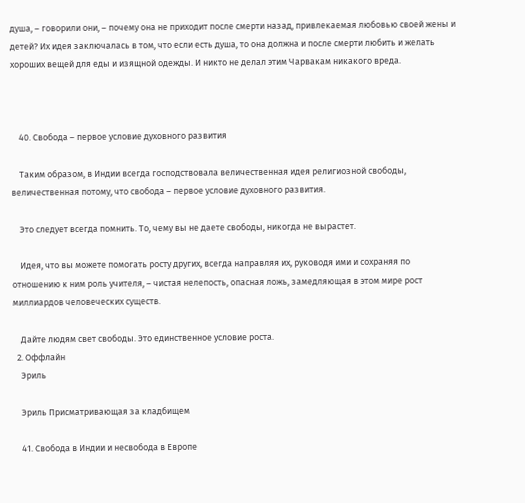душа, – говорили они, – почему она не приходит после смерти назад, привлекаемая любовью своей жены и детей? Их идея заключалась в том, что если есть душа, то она должна и после смерти любить и желать хороших вещей для еды и изящной одежды. И никто не делал этим Чарвакам никакого вреда.



    40. Свобода – первое условие духовного развития

    Таким образом, в Индии всегда господствовала величественная идея религиозной свободы, величественная потому, что свобода – первое условие духовного развития.

    Это следует всегда помнить. То, чему вы не даете свободы, никогда не вырастет.

    Идея, что вы можете помогать росту других, всегда направляя их, руководя ими и сохраняя по отношению к ним роль учителя, – чистая нелепость, опасная ложь, замедляющая в этом мире рост миллиардов человеческих существ.

    Дайте людям свет свободы. Это единственное условие роста.
  2. Оффлайн
    Эриль

    Эриль Присматривающая за кладбищем

    41. Свобода в Индии и несвобода в Европе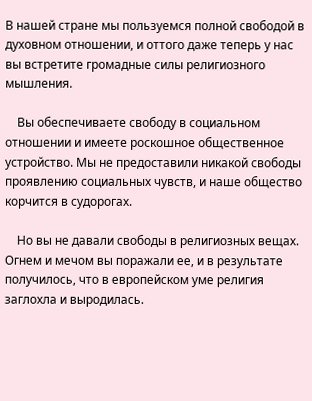В нашей стране мы пользуемся полной свободой в духовном отношении, и оттого даже теперь у нас вы встретите громадные силы религиозного мышления.

    Вы обеспечиваете свободу в социальном отношении и имеете роскошное общественное устройство. Мы не предоставили никакой свободы проявлению социальных чувств, и наше общество корчится в судорогах.

    Но вы не давали свободы в религиозных вещах. Огнем и мечом вы поражали ее, и в результате получилось, что в европейском уме религия заглохла и выродилась.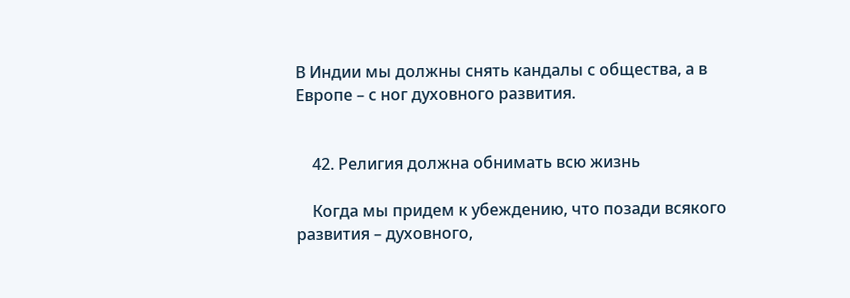В Индии мы должны снять кандалы с общества, а в Европе – с ног духовного развития.


    42. Религия должна обнимать всю жизнь

    Когда мы придем к убеждению, что позади всякого развития – духовного,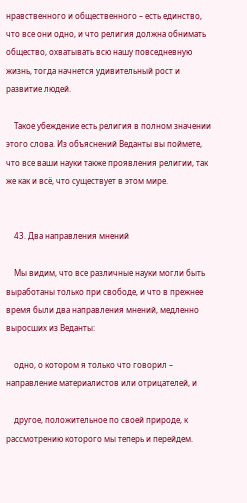нравственного и общественного – есть единство, что все они одно, и что религия должна обнимать общество, охватывать всю нашу повседневную жизнь, тогда начнется удивительный рост и развитие людей.

    Такое убеждение есть религия в полном значении этого слова. Из объяснений Веданты вы поймете, что все ваши науки также проявления религии, так же как и всё, что существует в этом мире.


    43. Два направления мнений

    Мы видим, что все различные науки могли быть выработаны только при свободе, и что в прежнее время были два направления мнений, медленно выросших из Веданты:

    одно, о котором я только что говорил – направление материалистов или отрицателей, и

    другое, положительное по своей природе, к рассмотрению которого мы теперь и перейдем.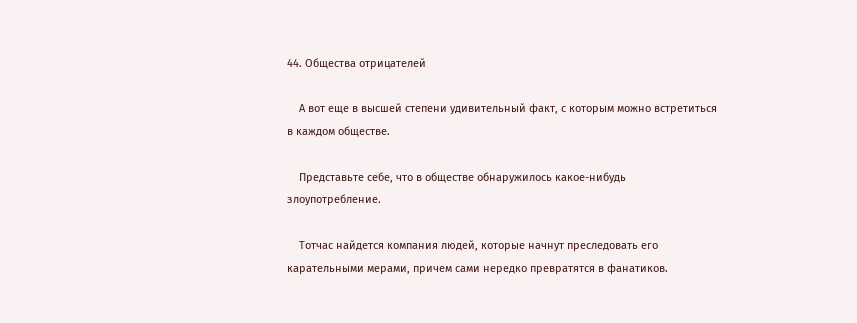44. Общества отрицателей

    А вот еще в высшей степени удивительный факт, с которым можно встретиться в каждом обществе.

    Представьте себе, что в обществе обнаружилось какое-нибудь злоупотребление.

    Тотчас найдется компания людей, которые начнут преследовать его карательными мерами, причем сами нередко превратятся в фанатиков.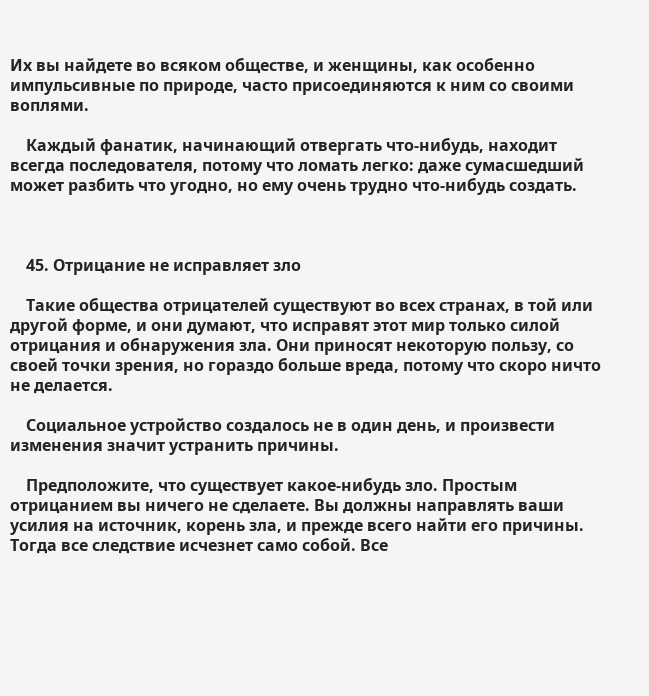Их вы найдете во всяком обществе, и женщины, как особенно импульсивные по природе, часто присоединяются к ним со своими воплями.

    Каждый фанатик, начинающий отвергать что-нибудь, находит всегда последователя, потому что ломать легко: даже сумасшедший может разбить что угодно, но ему очень трудно что-нибудь создать.



    45. Отрицание не исправляет зло

    Такие общества отрицателей существуют во всех странах, в той или другой форме, и они думают, что исправят этот мир только силой отрицания и обнаружения зла. Они приносят некоторую пользу, со своей точки зрения, но гораздо больше вреда, потому что скоро ничто не делается.

    Социальное устройство создалось не в один день, и произвести изменения значит устранить причины.

    Предположите, что существует какое-нибудь зло. Простым отрицанием вы ничего не сделаете. Вы должны направлять ваши усилия на источник, корень зла, и прежде всего найти его причины. Тогда все следствие исчезнет само собой. Все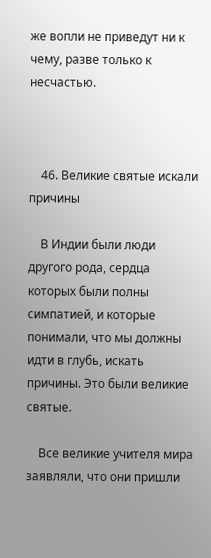же вопли не приведут ни к чему, разве только к несчастью.



    46. Великие святые искали причины

    В Индии были люди другого рода, сердца которых были полны симпатией, и которые понимали, что мы должны идти в глубь, искать причины. Это были великие святые.

    Все великие учителя мира заявляли, что они пришли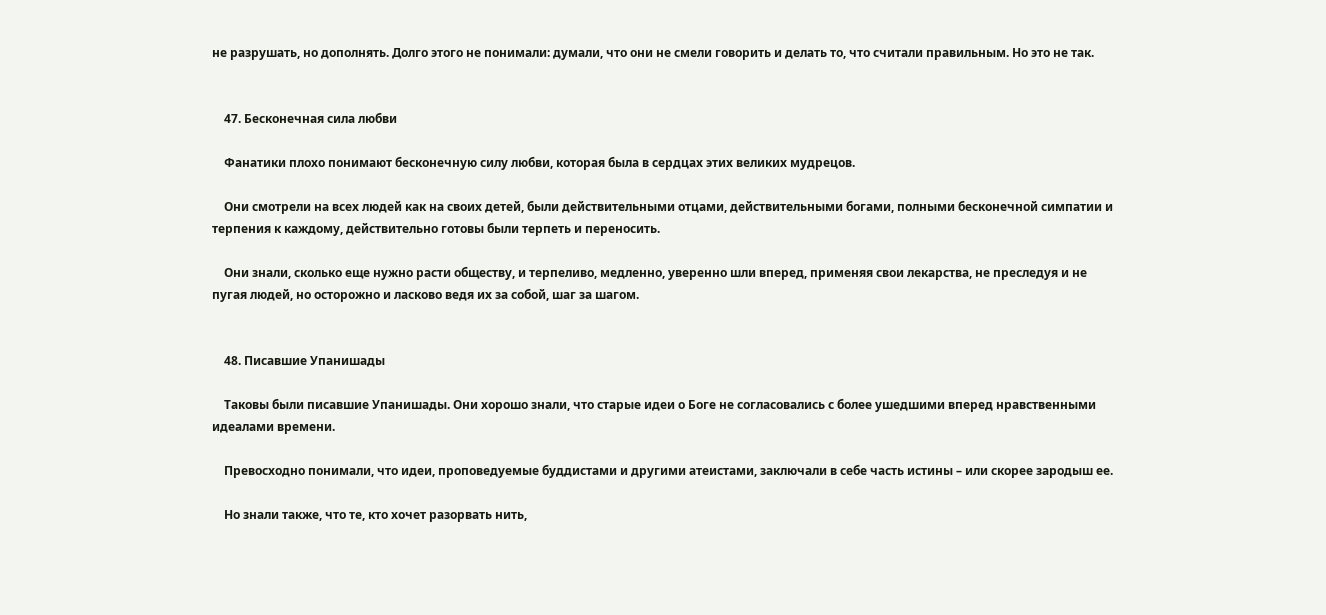не разрушать, но дополнять. Долго этого не понимали: думали, что они не смели говорить и делать то, что считали правильным. Но это не так.


    47. Бесконечная сила любви

    Фанатики плохо понимают бесконечную силу любви, которая была в сердцах этих великих мудрецов.

    Они смотрели на всех людей как на своих детей, были действительными отцами, действительными богами, полными бесконечной симпатии и терпения к каждому, действительно готовы были терпеть и переносить.

    Они знали, сколько еще нужно расти обществу, и терпеливо, медленно, уверенно шли вперед, применяя свои лекарства, не преследуя и не пугая людей, но осторожно и ласково ведя их за собой, шаг за шагом.


    48. Писавшие Упанишады

    Таковы были писавшие Упанишады. Они хорошо знали, что старые идеи о Боге не согласовались с более ушедшими вперед нравственными идеалами времени.

    Превосходно понимали, что идеи, проповедуемые буддистами и другими атеистами, заключали в себе часть истины – или скорее зародыш ее.

    Но знали также, что те, кто хочет разорвать нить,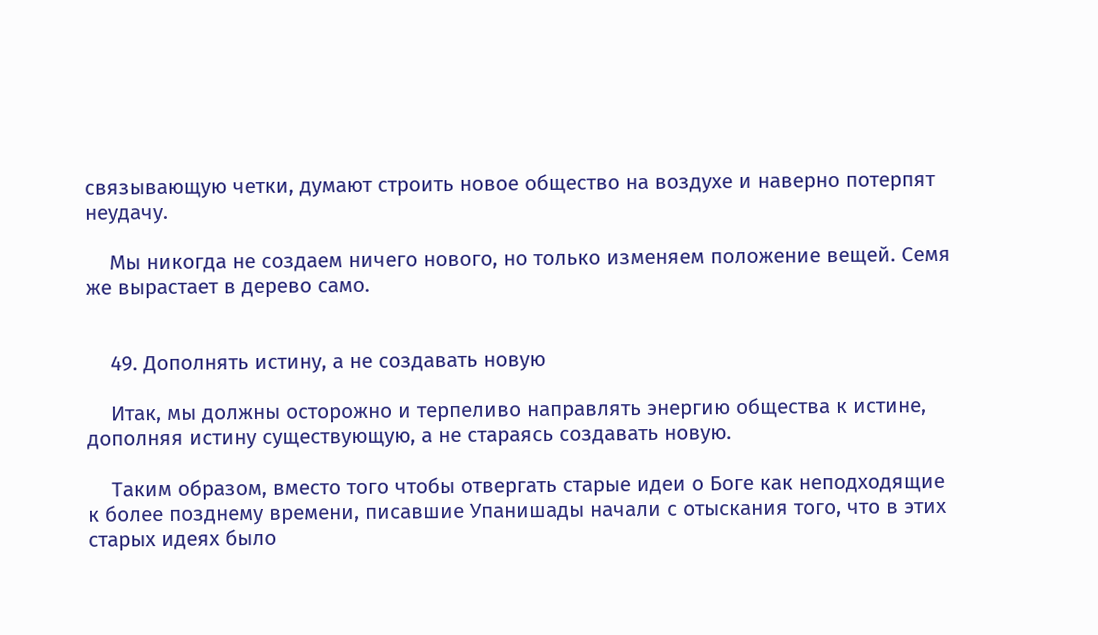связывающую четки, думают строить новое общество на воздухе и наверно потерпят неудачу.

    Мы никогда не создаем ничего нового, но только изменяем положение вещей. Семя же вырастает в дерево само.


    49. Дополнять истину, а не создавать новую

    Итак, мы должны осторожно и терпеливо направлять энергию общества к истине, дополняя истину существующую, а не стараясь создавать новую.

    Таким образом, вместо того чтобы отвергать старые идеи о Боге как неподходящие к более позднему времени, писавшие Упанишады начали с отыскания того, что в этих старых идеях было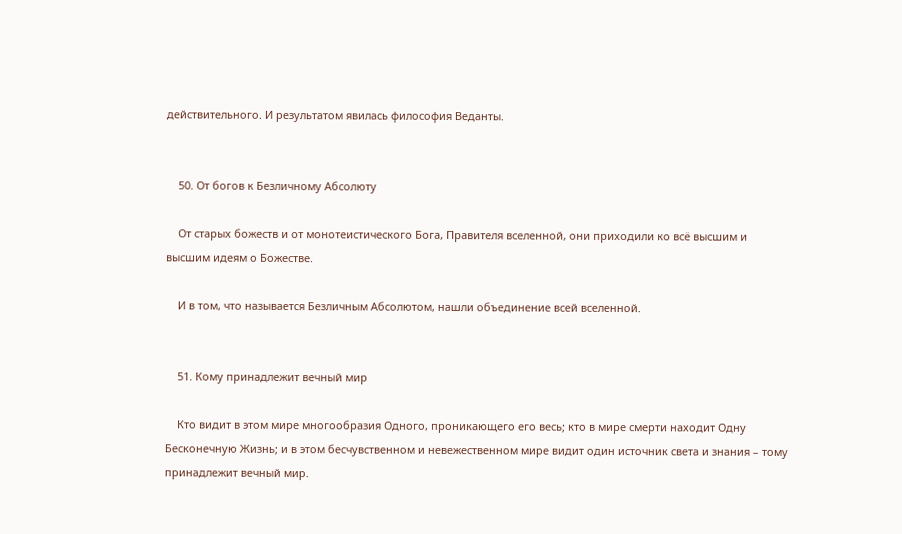действительного. И результатом явилась философия Веданты.


    50. От богов к Безличному Абсолюту

    От старых божеств и от монотеистического Бога, Правителя вселенной, они приходили ко всё высшим и высшим идеям о Божестве.

    И в том, что называется Безличным Абсолютом, нашли объединение всей вселенной.


    51. Кому принадлежит вечный мир

    Кто видит в этом мире многообразия Одного, проникающего его весь; кто в мире смерти находит Одну Бесконечную Жизнь; и в этом бесчувственном и невежественном мире видит один источник света и знания – тому принадлежит вечный мир.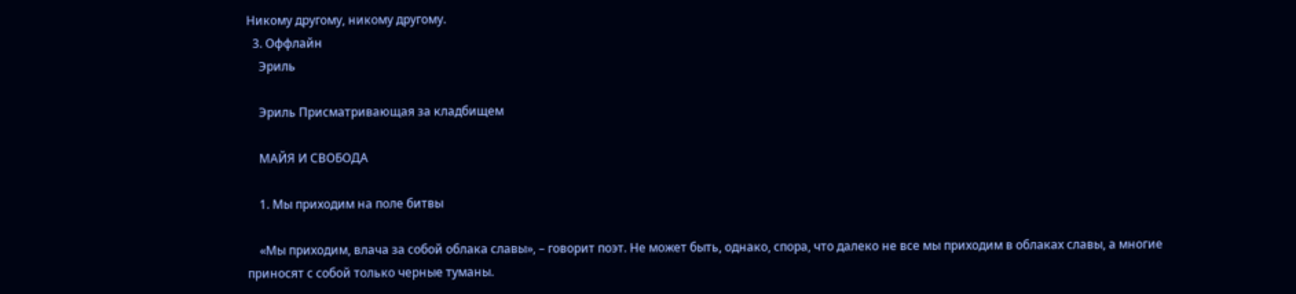Никому другому, никому другому.
  3. Оффлайн
    Эриль

    Эриль Присматривающая за кладбищем

    МАЙЯ И СВОБОДА

    1. Мы приходим на поле битвы

    «Мы приходим, влача за собой облака славы», – говорит поэт. Не может быть, однако, спора, что далеко не все мы приходим в облаках славы, а многие приносят с собой только черные туманы.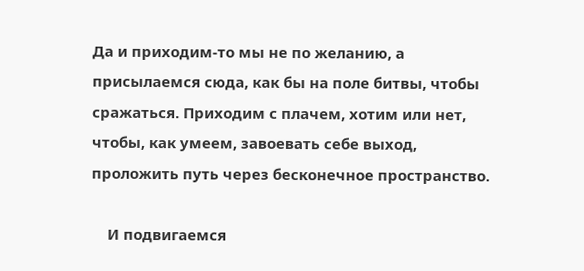Да и приходим-то мы не по желанию, а присылаемся сюда, как бы на поле битвы, чтобы сражаться. Приходим с плачем, хотим или нет, чтобы, как умеем, завоевать себе выход, проложить путь через бесконечное пространство.

    И подвигаемся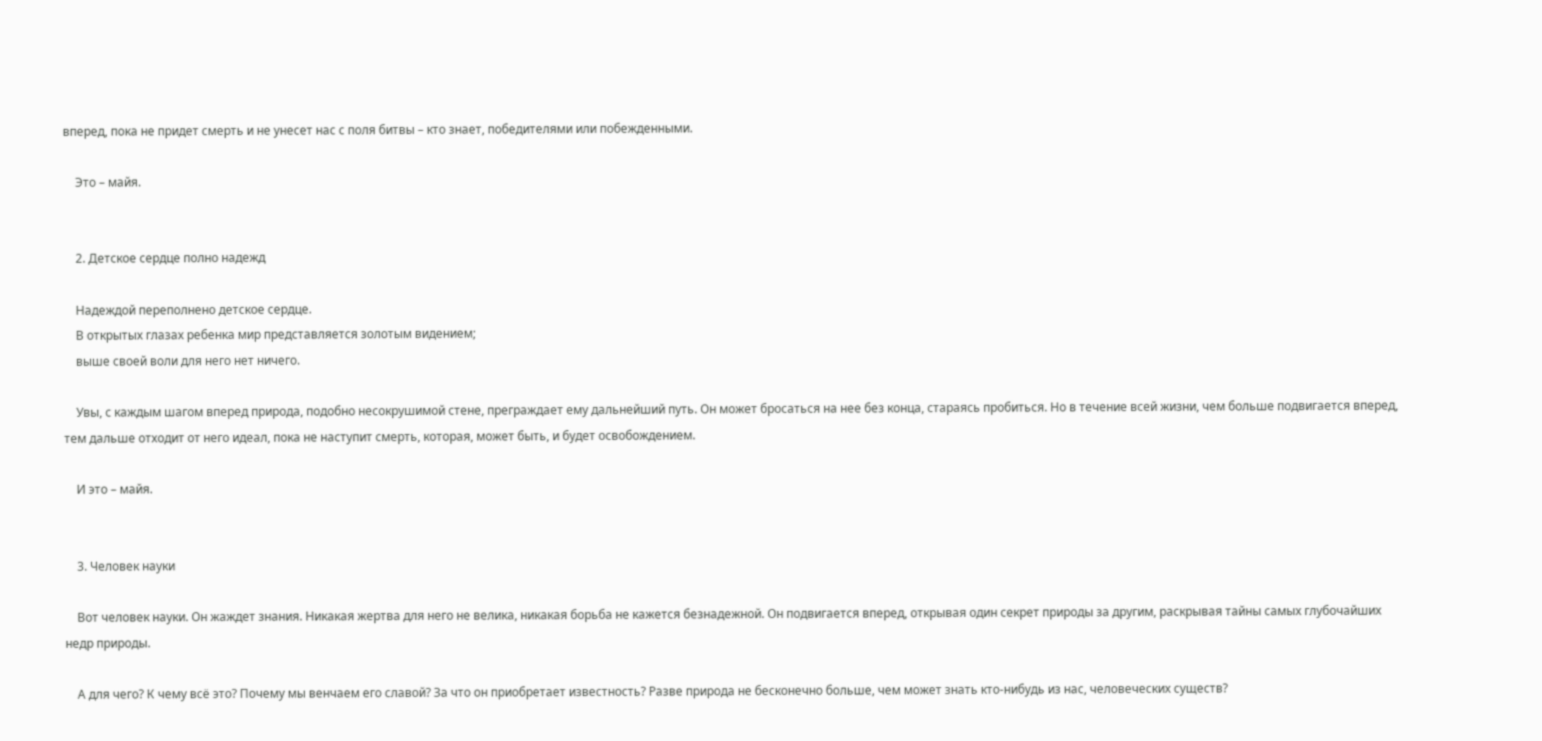вперед, пока не придет смерть и не унесет нас с поля битвы – кто знает, победителями или побежденными.

    Это – майя.


    2. Детское сердце полно надежд

    Надеждой переполнено детское сердце.
    В открытых глазах ребенка мир представляется золотым видением;
    выше своей воли для него нет ничего.

    Увы, с каждым шагом вперед природа, подобно несокрушимой стене, преграждает ему дальнейший путь. Он может бросаться на нее без конца, стараясь пробиться. Но в течение всей жизни, чем больше подвигается вперед, тем дальше отходит от него идеал, пока не наступит смерть, которая, может быть, и будет освобождением.

    И это – майя.


    3. Человек науки

    Вот человек науки. Он жаждет знания. Никакая жертва для него не велика, никакая борьба не кажется безнадежной. Он подвигается вперед, открывая один секрет природы за другим, раскрывая тайны самых глубочайших недр природы.

    А для чего? К чему всё это? Почему мы венчаем его славой? За что он приобретает известность? Разве природа не бесконечно больше, чем может знать кто-нибудь из нас, человеческих существ?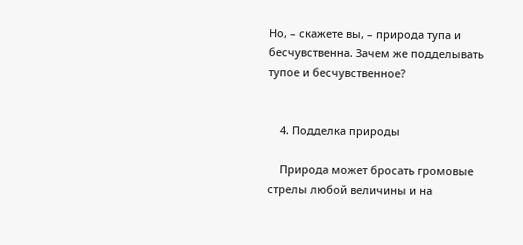Но, – скажете вы, – природа тупа и бесчувственна. Зачем же подделывать тупое и бесчувственное?


    4. Подделка природы

    Природа может бросать громовые стрелы любой величины и на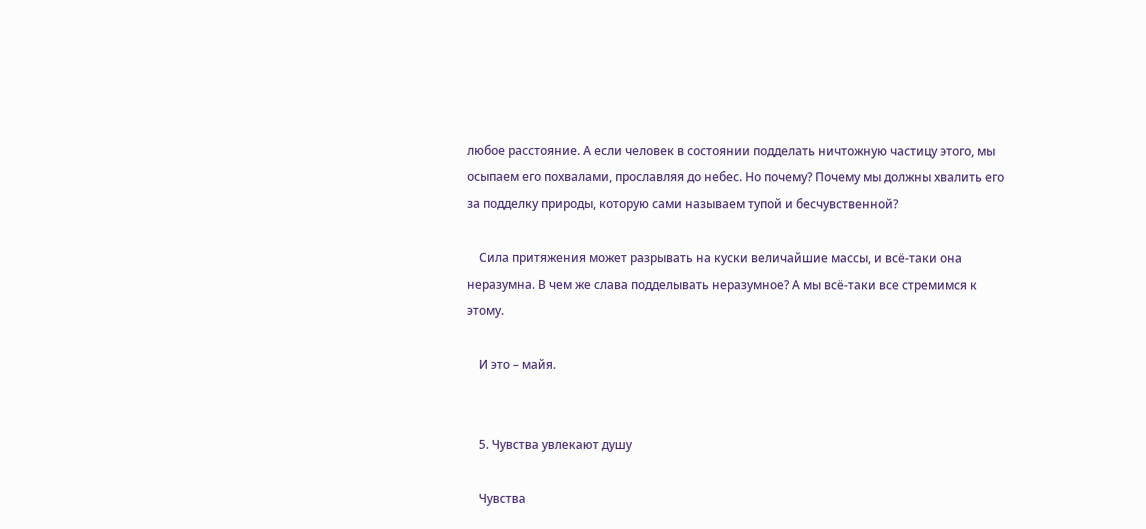любое расстояние. А если человек в состоянии подделать ничтожную частицу этого, мы осыпаем его похвалами, прославляя до небес. Но почему? Почему мы должны хвалить его за подделку природы, которую сами называем тупой и бесчувственной?

    Сила притяжения может разрывать на куски величайшие массы, и всё-таки она неразумна. В чем же слава подделывать неразумное? А мы всё-таки все стремимся к этому.

    И это – майя.


    5. Чувства увлекают душу

    Чувства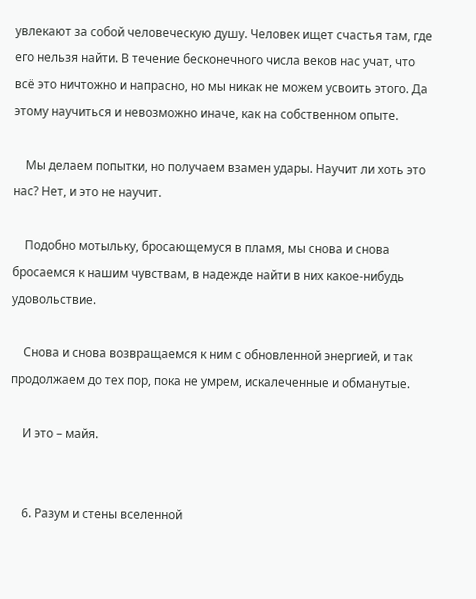увлекают за собой человеческую душу. Человек ищет счастья там, где его нельзя найти. В течение бесконечного числа веков нас учат, что всё это ничтожно и напрасно, но мы никак не можем усвоить этого. Да этому научиться и невозможно иначе, как на собственном опыте.

    Мы делаем попытки, но получаем взамен удары. Научит ли хоть это нас? Нет, и это не научит.

    Подобно мотыльку, бросающемуся в пламя, мы снова и снова бросаемся к нашим чувствам, в надежде найти в них какое-нибудь удовольствие.

    Снова и снова возвращаемся к ним с обновленной энергией, и так продолжаем до тех пор, пока не умрем, искалеченные и обманутые.

    И это – майя.


    6. Разум и стены вселенной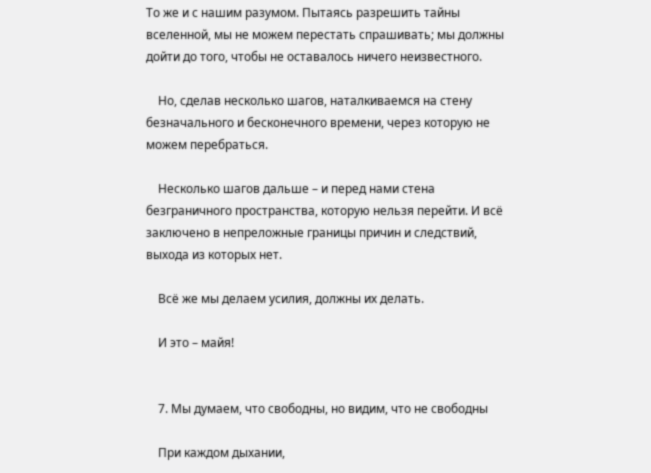То же и с нашим разумом. Пытаясь разрешить тайны вселенной, мы не можем перестать спрашивать; мы должны дойти до того, чтобы не оставалось ничего неизвестного.

    Но, сделав несколько шагов, наталкиваемся на стену безначального и бесконечного времени, через которую не можем перебраться.

    Несколько шагов дальше – и перед нами стена безграничного пространства, которую нельзя перейти. И всё заключено в непреложные границы причин и следствий, выхода из которых нет.

    Всё же мы делаем усилия, должны их делать.

    И это – майя!


    7. Мы думаем, что свободны, но видим, что не свободны

    При каждом дыхании,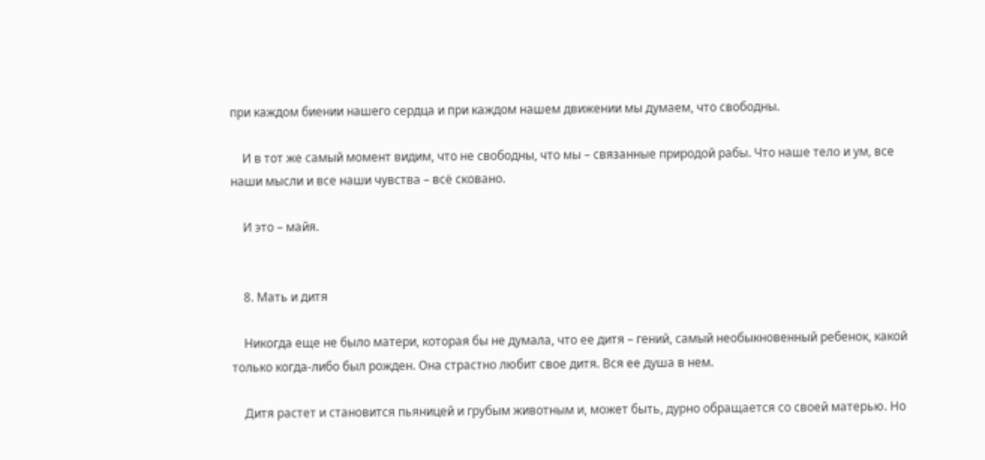при каждом биении нашего сердца и при каждом нашем движении мы думаем, что свободны.

    И в тот же самый момент видим, что не свободны, что мы – связанные природой рабы. Что наше тело и ум, все наши мысли и все наши чувства – всё сковано.

    И это – майя.


    8. Мать и дитя

    Никогда еще не было матери, которая бы не думала, что ее дитя – гений, самый необыкновенный ребенок, какой только когда-либо был рожден. Она страстно любит свое дитя. Вся ее душа в нем.

    Дитя растет и становится пьяницей и грубым животным и, может быть, дурно обращается со своей матерью. Но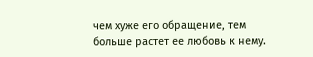чем хуже его обращение, тем больше растет ее любовь к нему.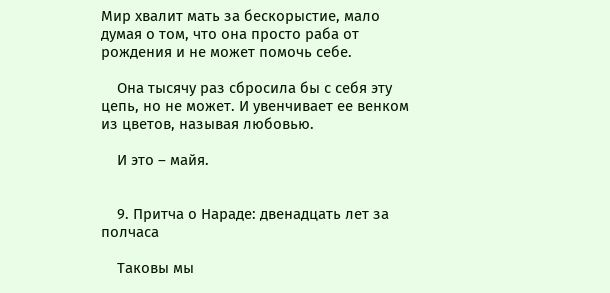Мир хвалит мать за бескорыстие, мало думая о том, что она просто раба от рождения и не может помочь себе.

    Она тысячу раз сбросила бы с себя эту цепь, но не может. И увенчивает ее венком из цветов, называя любовью.

    И это – майя.


    9. Притча о Нараде: двенадцать лет за полчаса

    Таковы мы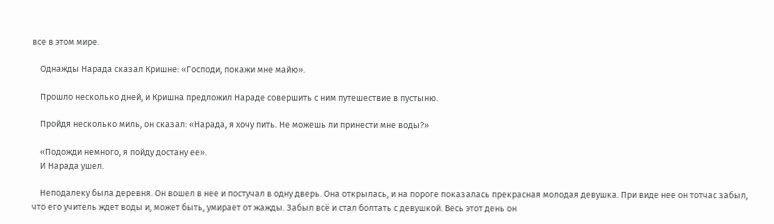все в этом мире.

    Однажды Нарада сказал Кришне: «Господи, покажи мне майю».

    Прошло несколько дней, и Кришна предложил Нараде совершить с ним путешествие в пустыню.

    Пройдя несколько миль, он сказал: «Нарада, я хочу пить. Не можешь ли принести мне воды?»

    «Подожди немного, я пойду достану ее».
    И Нарада ушел.

    Неподалеку была деревня. Он вошел в нее и постучал в одну дверь. Она открылась, и на пороге показалась прекрасная молодая девушка. При виде нее он тотчас забыл, что его учитель ждет воды и, может быть, умирает от жажды. Забыл всё и стал болтать с девушкой. Весь этот день он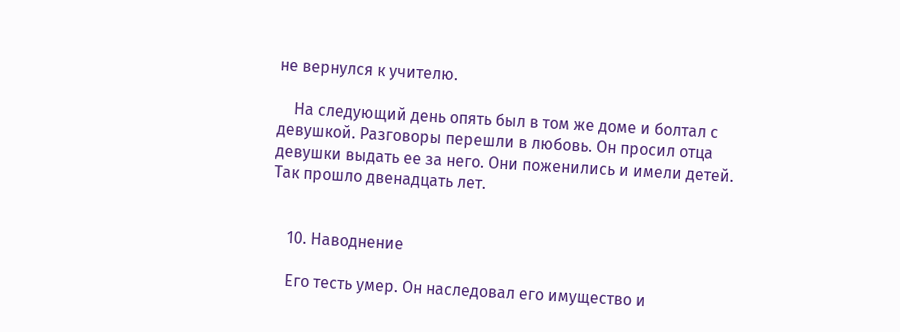не вернулся к учителю.

    На следующий день опять был в том же доме и болтал с девушкой. Разговоры перешли в любовь. Он просил отца девушки выдать ее за него. Они поженились и имели детей. Так прошло двенадцать лет.


    10. Наводнение

    Его тесть умер. Он наследовал его имущество и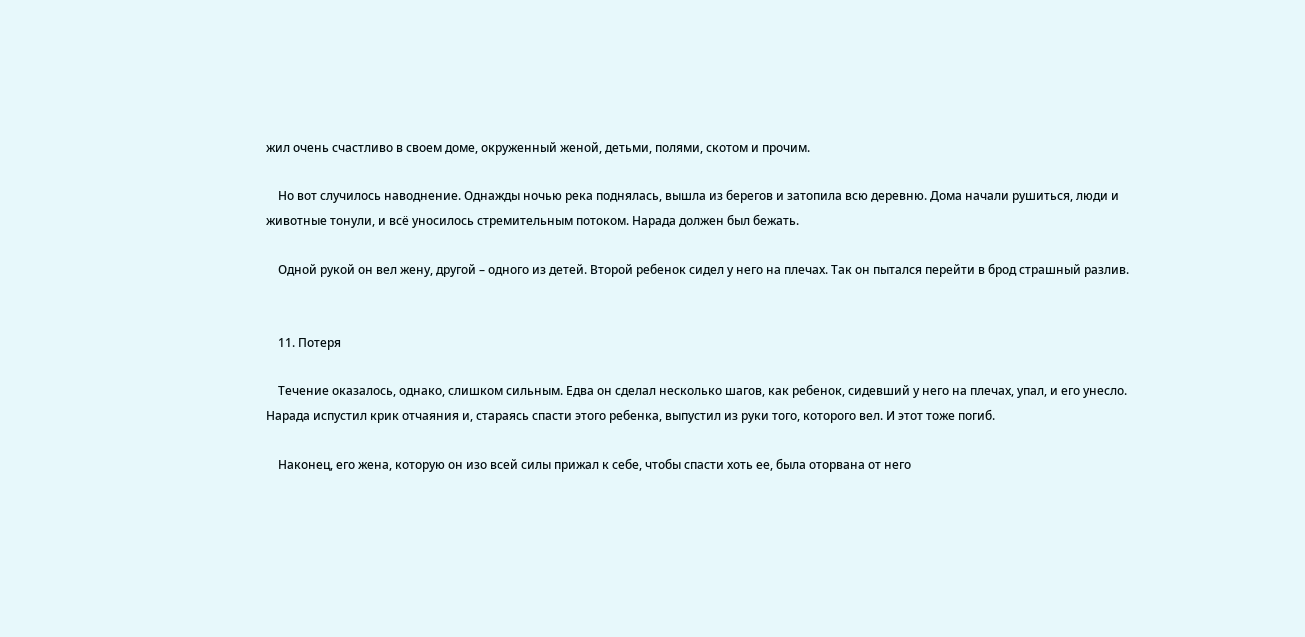жил очень счастливо в своем доме, окруженный женой, детьми, полями, скотом и прочим.

    Но вот случилось наводнение. Однажды ночью река поднялась, вышла из берегов и затопила всю деревню. Дома начали рушиться, люди и животные тонули, и всё уносилось стремительным потоком. Нарада должен был бежать.

    Одной рукой он вел жену, другой – одного из детей. Второй ребенок сидел у него на плечах. Так он пытался перейти в брод страшный разлив.


    11. Потеря

    Течение оказалось, однако, слишком сильным. Едва он сделал несколько шагов, как ребенок, сидевший у него на плечах, упал, и его унесло. Нарада испустил крик отчаяния и, стараясь спасти этого ребенка, выпустил из руки того, которого вел. И этот тоже погиб.

    Наконец, его жена, которую он изо всей силы прижал к себе, чтобы спасти хоть ее, была оторвана от него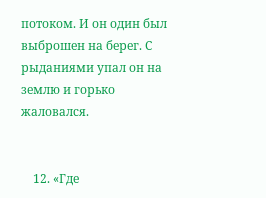потоком. И он один был выброшен на берег. С рыданиями упал он на землю и горько жаловался.


    12. «Где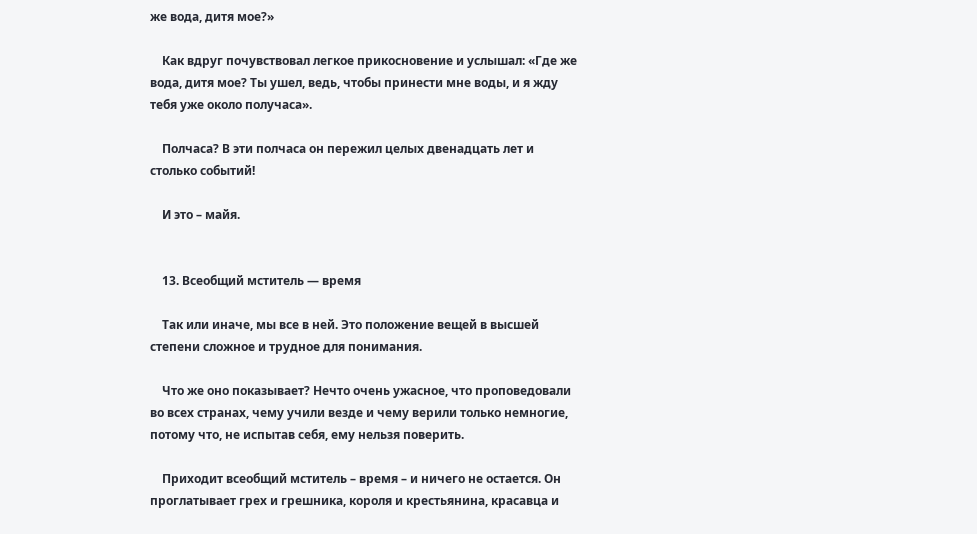же вода, дитя мое?»

    Как вдруг почувствовал легкое прикосновение и услышал: «Где же вода, дитя мое? Ты ушел, ведь, чтобы принести мне воды, и я жду тебя уже около получаса».

    Полчаса? В эти полчаса он пережил целых двенадцать лет и столько событий!

    И это – майя.


    13. Всеобщий мститель — время

    Так или иначе, мы все в ней. Это положение вещей в высшей степени сложное и трудное для понимания.

    Что же оно показывает? Нечто очень ужасное, что проповедовали во всех странах, чему учили везде и чему верили только немногие, потому что, не испытав себя, ему нельзя поверить.

    Приходит всеобщий мститель – время – и ничего не остается. Он проглатывает грех и грешника, короля и крестьянина, красавца и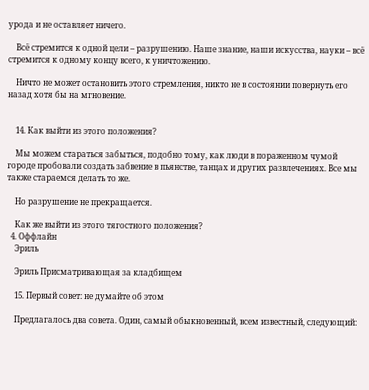урода и не оставляет ничего.

    Всё стремится к одной цели – разрушению. Наше знание, наши искусства, науки – всё стремится к одному концу всего, к уничтожению.

    Ничто не может остановить этого стремления, никто не в состоянии повернуть его назад хотя бы на мгновение.


    14. Как выйти из этого положения?

    Мы можем стараться забыться, подобно тому, как люди в пораженном чумой городе пробовали создать забвение в пьянстве, танцах и других развлечениях. Все мы также стараемся делать то же.

    Но разрушение не прекращается.

    Как же выйти из этого тягостного положения?
  4. Оффлайн
    Эриль

    Эриль Присматривающая за кладбищем

    15. Первый совет: не думайте об этом

    Предлагалось два совета. Один, самый обыкновенный, всем известный, следующий: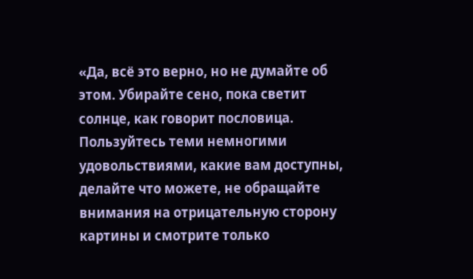«Да, всё это верно, но не думайте об этом. Убирайте сено, пока светит солнце, как говорит пословица. Пользуйтесь теми немногими удовольствиями, какие вам доступны, делайте что можете, не обращайте внимания на отрицательную сторону картины и смотрите только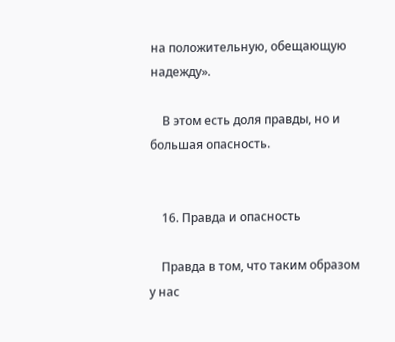на положительную, обещающую надежду».

    В этом есть доля правды, но и большая опасность.


    16. Правда и опасность

    Правда в том, что таким образом у нас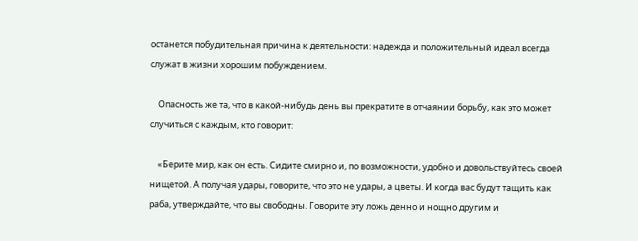останется побудительная причина к деятельности: надежда и положительный идеал всегда служат в жизни хорошим побуждением.

    Опасность же та, что в какой-нибудь день вы прекратите в отчаянии борьбу, как это может случиться с каждым, кто говорит:

    «Берите мир, как он есть. Сидите смирно и, по возможности, удобно и довольствуйтесь своей нищетой. А получая удары, говорите, что это не удары, а цветы. И когда вас будут тащить как раба, утверждайте, что вы свободны. Говорите эту ложь денно и нощно другим и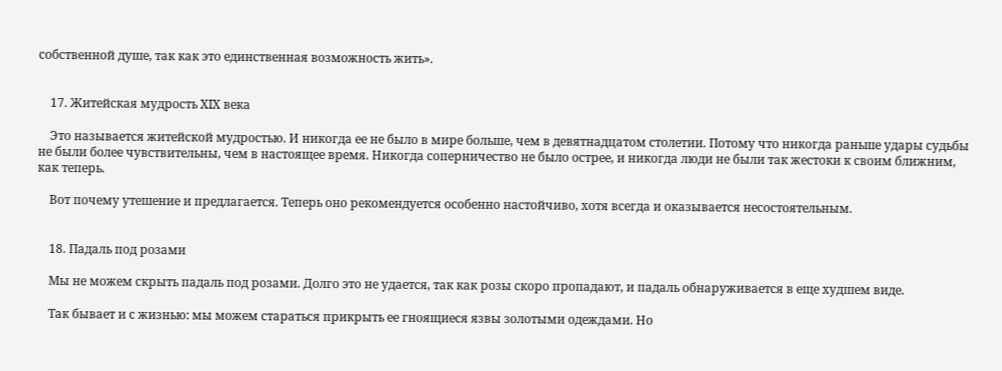собственной душе, так как это единственная возможность жить».


    17. Житейская мудрость XIX века

    Это называется житейской мудростью. И никогда ее не было в мире больше, чем в девятнадцатом столетии. Потому что никогда раньше удары судьбы не были более чувствительны, чем в настоящее время. Никогда соперничество не было острее, и никогда люди не были так жестоки к своим ближним, как теперь.

    Вот почему утешение и предлагается. Теперь оно рекомендуется особенно настойчиво, хотя всегда и оказывается несостоятельным.


    18. Падаль под розами

    Мы не можем скрыть падаль под розами. Долго это не удается, так как розы скоро пропадают, и падаль обнаруживается в еще худшем виде.

    Так бывает и с жизнью: мы можем стараться прикрыть ее гноящиеся язвы золотыми одеждами. Но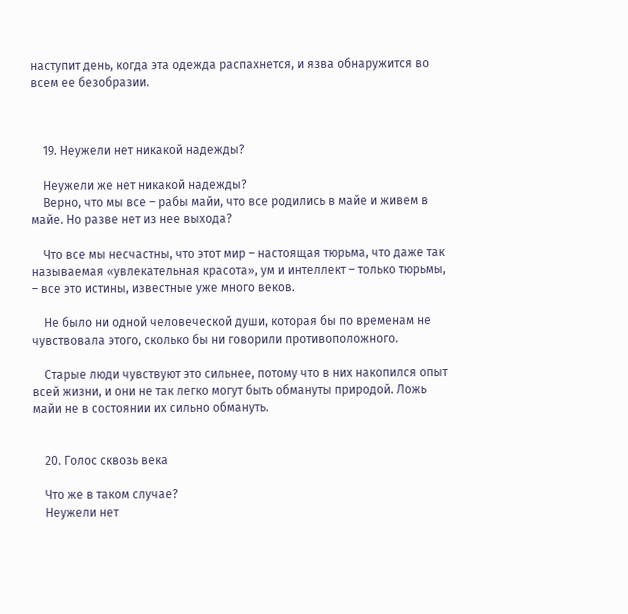наступит день, когда эта одежда распахнется, и язва обнаружится во всем ее безобразии.



    19. Неужели нет никакой надежды?

    Неужели же нет никакой надежды?
    Верно, что мы все – рабы майи, что все родились в майе и живем в майе. Но разве нет из нее выхода?

    Что все мы несчастны, что этот мир – настоящая тюрьма, что даже так называемая «увлекательная красота», ум и интеллект – только тюрьмы, – все это истины, известные уже много веков.

    Не было ни одной человеческой души, которая бы по временам не чувствовала этого, сколько бы ни говорили противоположного.

    Старые люди чувствуют это сильнее, потому что в них накопился опыт всей жизни, и они не так легко могут быть обмануты природой. Ложь майи не в состоянии их сильно обмануть.


    20. Голос сквозь века

    Что же в таком случае?
    Неужели нет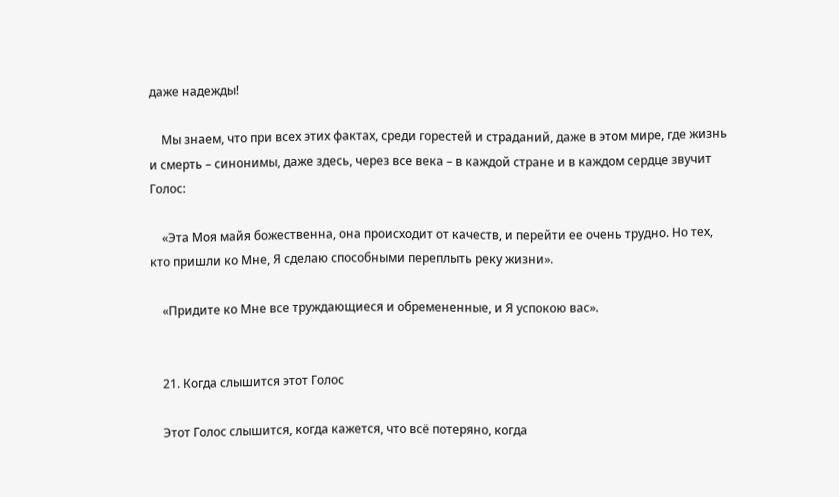даже надежды!

    Мы знаем, что при всех этих фактах, среди горестей и страданий, даже в этом мире, где жизнь и смерть – синонимы, даже здесь, через все века – в каждой стране и в каждом сердце звучит Голос:

    «Эта Моя майя божественна, она происходит от качеств, и перейти ее очень трудно. Но тех, кто пришли ко Мне, Я сделаю способными переплыть реку жизни».

    «Придите ко Мне все труждающиеся и обремененные, и Я успокою вас».


    21. Когда слышится этот Голос

    Этот Голос слышится, когда кажется, что всё потеряно, когда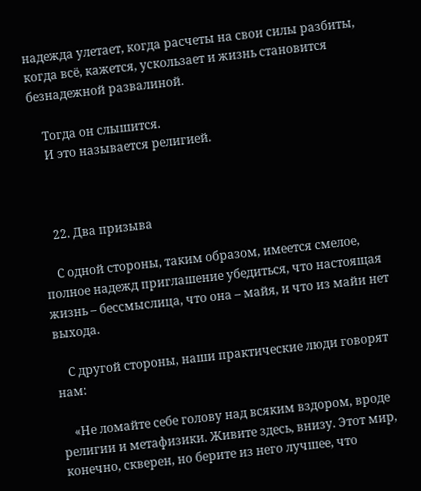надежда улетает, когда расчеты на свои силы разбиты, когда всё, кажется, ускользает и жизнь становится безнадежной развалиной.

    Тогда он слышится.
    И это называется религией.



    22. Два призыва

    С одной стороны, таким образом, имеется смелое, полное надежд приглашение убедиться, что настоящая жизнь – бессмыслица, что она – майя, и что из майи нет выхода.

    С другой стороны, наши практические люди говорят нам:

    «Не ломайте себе голову над всяким вздором, вроде религии и метафизики. Живите здесь, внизу. Этот мир, конечно, скверен, но берите из него лучшее, что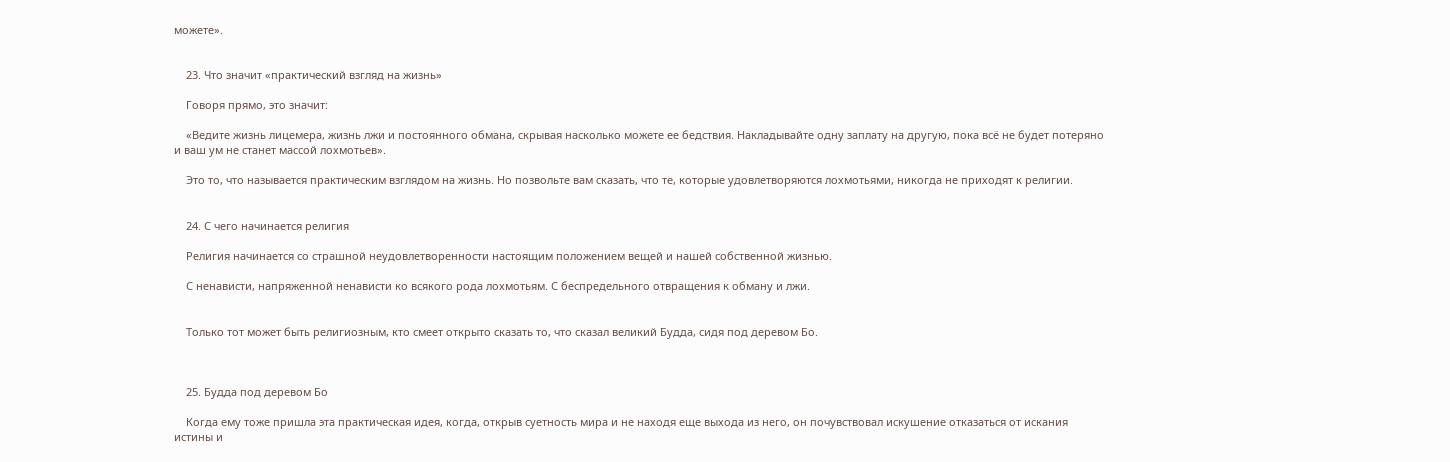можете».


    23. Что значит «практический взгляд на жизнь»

    Говоря прямо, это значит:

    «Ведите жизнь лицемера, жизнь лжи и постоянного обмана, скрывая насколько можете ее бедствия. Накладывайте одну заплату на другую, пока всё не будет потеряно и ваш ум не станет массой лохмотьев».

    Это то, что называется практическим взглядом на жизнь. Но позвольте вам сказать, что те, которые удовлетворяются лохмотьями, никогда не приходят к религии.


    24. С чего начинается религия

    Религия начинается со страшной неудовлетворенности настоящим положением вещей и нашей собственной жизнью.

    С ненависти, напряженной ненависти ко всякого рода лохмотьям. С беспредельного отвращения к обману и лжи.


    Только тот может быть религиозным, кто смеет открыто сказать то, что сказал великий Будда, сидя под деревом Бо.



    25. Будда под деревом Бо

    Когда ему тоже пришла эта практическая идея, когда, открыв суетность мира и не находя еще выхода из него, он почувствовал искушение отказаться от искания истины и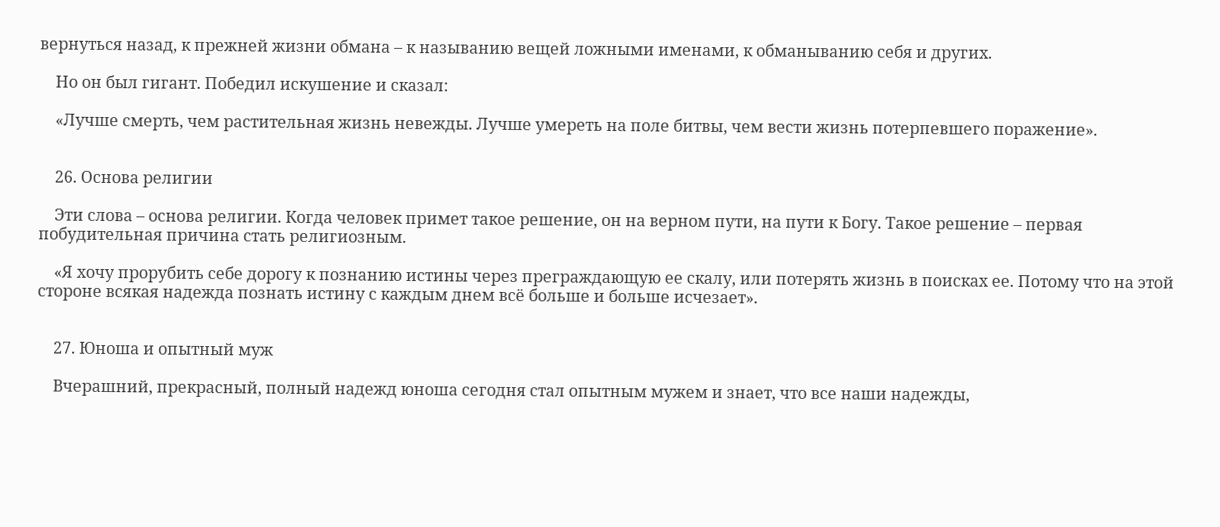вернуться назад, к прежней жизни обмана – к называнию вещей ложными именами, к обманыванию себя и других.

    Но он был гигант. Победил искушение и сказал:

    «Лучше смерть, чем растительная жизнь невежды. Лучше умереть на поле битвы, чем вести жизнь потерпевшего поражение».


    26. Основа религии

    Эти слова – основа религии. Когда человек примет такое решение, он на верном пути, на пути к Богу. Такое решение – первая побудительная причина стать религиозным.

    «Я хочу прорубить себе дорогу к познанию истины через преграждающую ее скалу, или потерять жизнь в поисках ее. Потому что на этой стороне всякая надежда познать истину с каждым днем всё больше и больше исчезает».


    27. Юноша и опытный муж

    Вчерашний, прекрасный, полный надежд юноша сегодня стал опытным мужем и знает, что все наши надежды,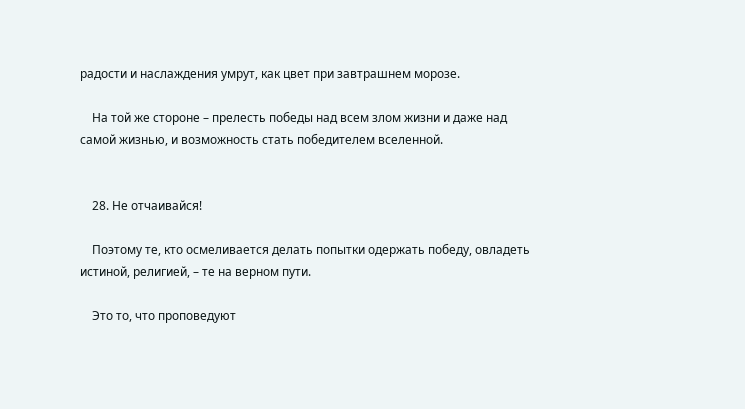радости и наслаждения умрут, как цвет при завтрашнем морозе.

    На той же стороне – прелесть победы над всем злом жизни и даже над самой жизнью, и возможность стать победителем вселенной.


    28. Не отчаивайся!

    Поэтому те, кто осмеливается делать попытки одержать победу, овладеть истиной, религией, – те на верном пути.

    Это то, что проповедуют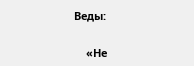Веды:

    «Не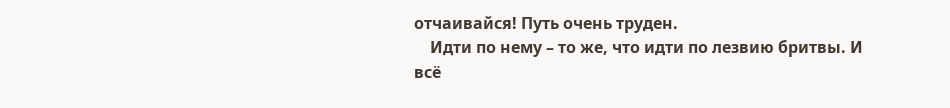отчаивайся! Путь очень труден.
    Идти по нему – то же, что идти по лезвию бритвы. И всё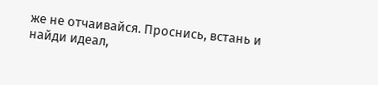же не отчаивайся. Проснись, встань и найди идеал,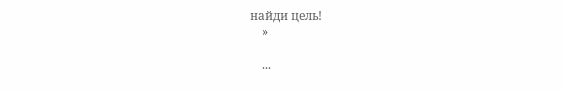найди цель!
    »

    ...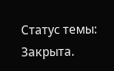Статус темы:
Закрыта.